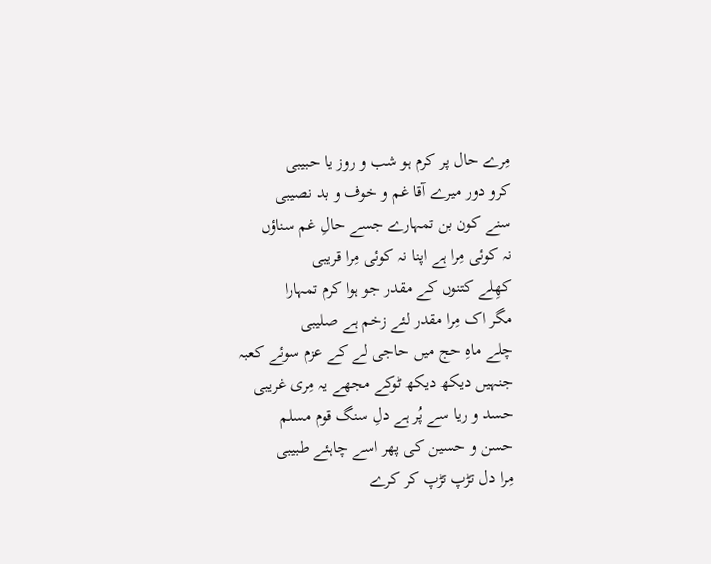مِرے حال پر کرم ہو شب و روز یا حبیبی
کرو دور میرے آقا غم و خوف و بد نصیبی
سنے کون بن تمہارے جسے حالِ غم سناؤں
نہ کوئی مِرا ہے اپنا نہ کوئی مِرا قریبی
کھِلے کتنوں کے مقدر جو ہوا کرم تمہارا
مگر اک مِرا مقدر لئے زخم ہے صلیبی
چلے ماہِ حج میں حاجی لے کے عزم سوئے کعبہ
جنہیں دیکھ دیکھ ٹوکے مجھے یہ مِری غریبی
حسد و ریا سے پُر ہے دلِ سنگ قوم مسلم
حسن و حسین کی پھر اسے چاہئے طبیبی
مِرا دل تڑپ تڑپ کر کرے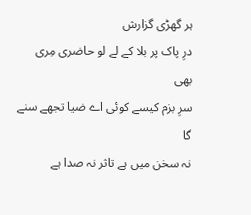ہر گھڑی گزارش
درِ پاک پر بلا کے لے لو حاضری مِری بھی
سرِ بزم کیسے کوئی اے ضیا تجھے سنے گا
نہ سخن میں ہے تاثر نہ صدا ہے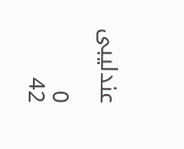عندلیبی

0
42